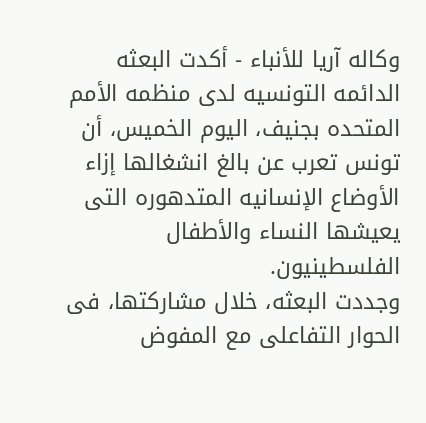وکاله آریا للأنباء - أکدت البعثه الدائمه التونسیه لدى منظمه الأمم المتحده بجنیف، الیوم الخمیس، أن تونس تعرب عن بالغ انشغالها إزاء الأوضاع الإنسانیه المتدهوره التی یعیشها النساء والأطفال الفلسطینیون.
وجددت البعثه، خلال مشارکتها، فی الحوار التفاعلی مع المفوض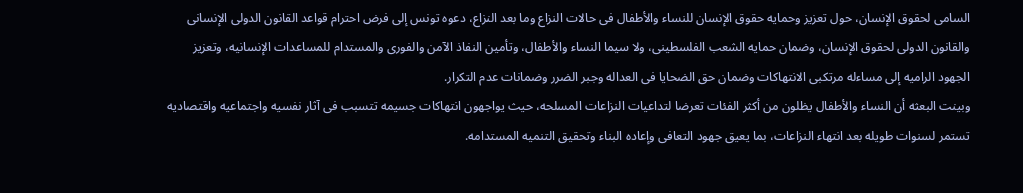السامی لحقوق الإنسان، حول تعزیز وحمایه حقوق الإنسان للنساء والأطفال فی حالات النزاع وما بعد النزاع، دعوه تونس إلى فرض احترام قواعد القانون الدولی الإنسانی والقانون الدولی لحقوق الإنسان، وضمان حمایه الشعب الفلسطینی، ولا سیما النساء والأطفال، وتأمین النفاذ الآمن والفوری والمستدام للمساعدات الإنسانیه، وتعزیز الجهود الرامیه إلى مساءله مرتکبی الانتهاکات وضمان حق الضحایا فی العداله وجبر الضرر وضمانات عدم التکرار.
وبینت البعثه أن النساء والأطفال یظلون من أکثر الفئات تعرضا لتداعیات النزاعات المسلحه، حیث یواجهون انتهاکات جسیمه تتسبب فی آثار نفسیه واجتماعیه واقتصادیه تستمر لسنوات طویله بعد انتهاء النزاعات، بما یعیق جهود التعافی وإعاده البناء وتحقیق التنمیه المستدامه.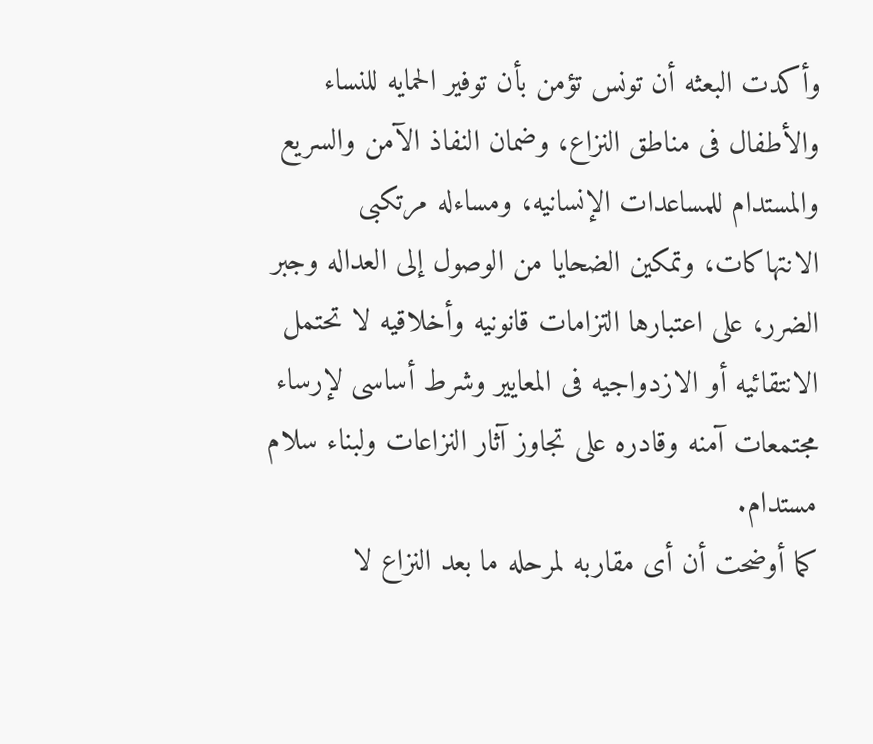وأکدت البعثه أن تونس تؤمن بأن توفیر الحمایه للنساء والأطفال فی مناطق النزاع، وضمان النفاذ الآمن والسریع والمستدام للمساعدات الإنسانیه، ومساءله مرتکبی الانتهاکات، وتمکین الضحایا من الوصول إلى العداله وجبر الضرر، على اعتبارها التزامات قانونیه وأخلاقیه لا تحتمل الانتقائیه أو الازدواجیه فی المعاییر وشرط أساسی لإرساء مجتمعات آمنه وقادره على تجاوز آثار النزاعات ولبناء سلام مستدام.
کما أوضحت أن أی مقاربه لمرحله ما بعد النزاع لا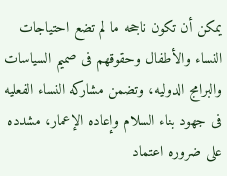یمکن أن تکون ناجحه ما لم تضع احتیاجات النساء والأطفال وحقوقهم فی صمیم السیاسات والبرامج الدولیه، وتضمن مشارکه النساء الفعلیه فی جهود بناء السلام وإعاده الإعمار، مشدده على ضروره اعتماد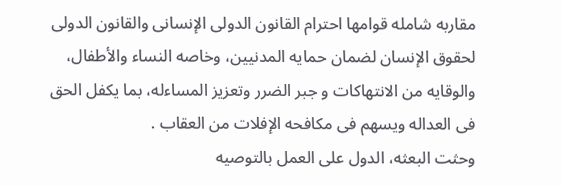مقاربه شامله قوامها احترام القانون الدولی الإنسانی والقانون الدولی لحقوق الإنسان لضمان حمایه المدنیین، وخاصه النساء والأطفال، والوقایه من الانتهاکات و جبر الضرر وتعزیز المساءله، بما یکفل الحق فی العداله ویسهم فی مکافحه الإفلات من العقاب .
وحثت البعثه، الدول على العمل بالتوصیه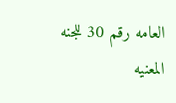العامه رقم 30 للجنه المعنیه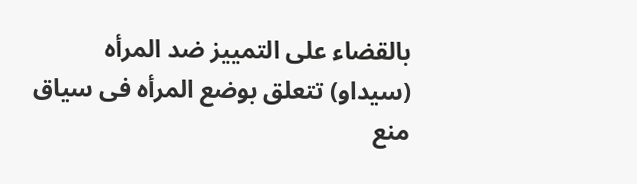بالقضاء على التمییز ضد المرأه (سیداو) تتعلق بوضع المرأه فی سیاق منع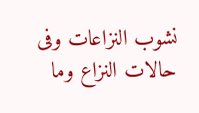نشوب النزاعات وفی حالات النزاع وما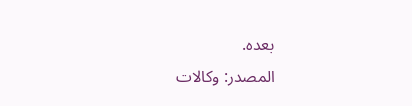بعده.
المصدر: وکالات